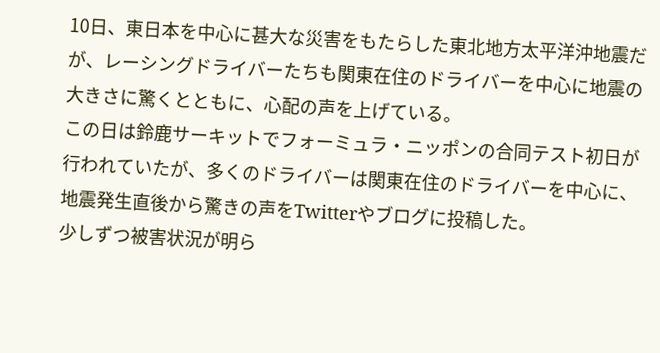10日、東日本を中心に甚大な災害をもたらした東北地方太平洋沖地震だが、レーシングドライバーたちも関東在住のドライバーを中心に地震の大きさに驚くとともに、心配の声を上げている。
この日は鈴鹿サーキットでフォーミュラ・ニッポンの合同テスト初日が行われていたが、多くのドライバーは関東在住のドライバーを中心に、地震発生直後から驚きの声をTwitterやブログに投稿した。
少しずつ被害状況が明ら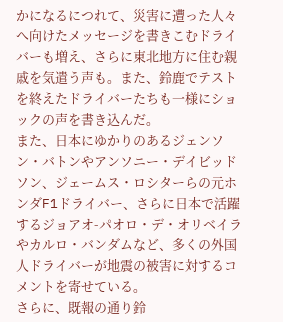かになるにつれて、災害に遭った人々へ向けたメッセージを書きこむドライバーも増え、さらに東北地方に住む親戚を気遣う声も。また、鈴鹿でテストを終えたドライバーたちも一様にショックの声を書き込んだ。
また、日本にゆかりのあるジェンソン・バトンやアンソニー・デイビッドソン、ジェームス・ロシターらの元ホンダF1ドライバー、さらに日本で活躍するジョアオ-パオロ・デ・オリベイラやカルロ・バンダムなど、多くの外国人ドライバーが地震の被害に対するコメントを寄せている。
さらに、既報の通り鈴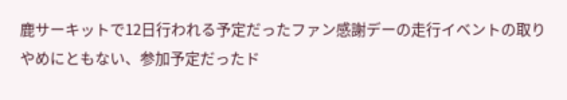鹿サーキットで12日行われる予定だったファン感謝デーの走行イベントの取りやめにともない、参加予定だったド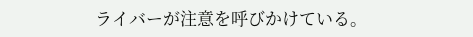ライバーが注意を呼びかけている。